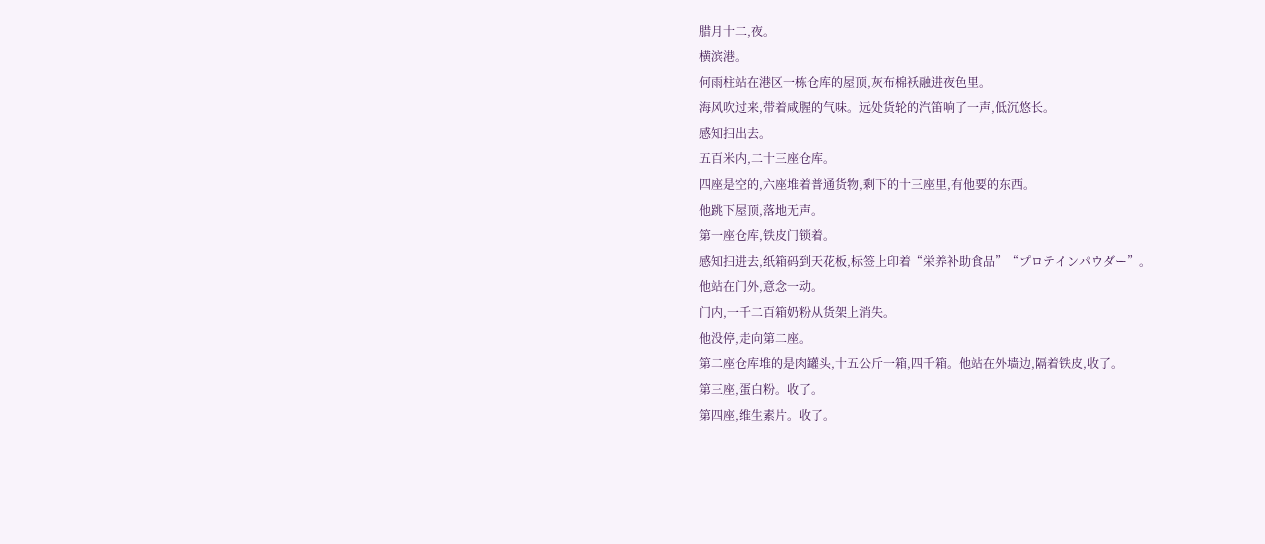腊月十二,夜。
横滨港。
何雨柱站在港区一栋仓库的屋顶,灰布棉袄融进夜色里。
海风吹过来,带着咸腥的气味。远处货轮的汽笛响了一声,低沉悠长。
感知扫出去。
五百米内,二十三座仓库。
四座是空的,六座堆着普通货物,剩下的十三座里,有他要的东西。
他跳下屋顶,落地无声。
第一座仓库,铁皮门锁着。
感知扫进去,纸箱码到天花板,标签上印着“栄养补助食品”“プロテインパウダー”。
他站在门外,意念一动。
门内,一千二百箱奶粉从货架上消失。
他没停,走向第二座。
第二座仓库堆的是肉罐头,十五公斤一箱,四千箱。他站在外墙边,隔着铁皮,收了。
第三座,蛋白粉。收了。
第四座,维生素片。收了。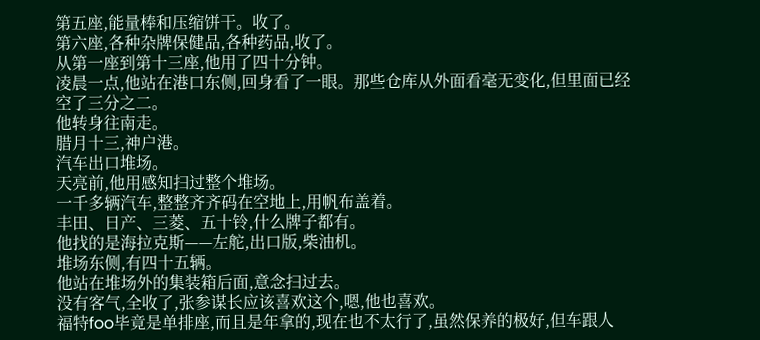第五座,能量棒和压缩饼干。收了。
第六座,各种杂牌保健品,各种药品,收了。
从第一座到第十三座,他用了四十分钟。
凌晨一点,他站在港口东侧,回身看了一眼。那些仓库从外面看毫无变化,但里面已经空了三分之二。
他转身往南走。
腊月十三,神户港。
汽车出口堆场。
天亮前,他用感知扫过整个堆场。
一千多辆汽车,整整齐齐码在空地上,用帆布盖着。
丰田、日产、三菱、五十铃,什么牌子都有。
他找的是海拉克斯——左舵,出口版,柴油机。
堆场东侧,有四十五辆。
他站在堆场外的集装箱后面,意念扫过去。
没有客气,全收了,张参谋长应该喜欢这个,嗯,他也喜欢。
福特foo毕竟是单排座,而且是年拿的,现在也不太行了,虽然保养的极好,但车跟人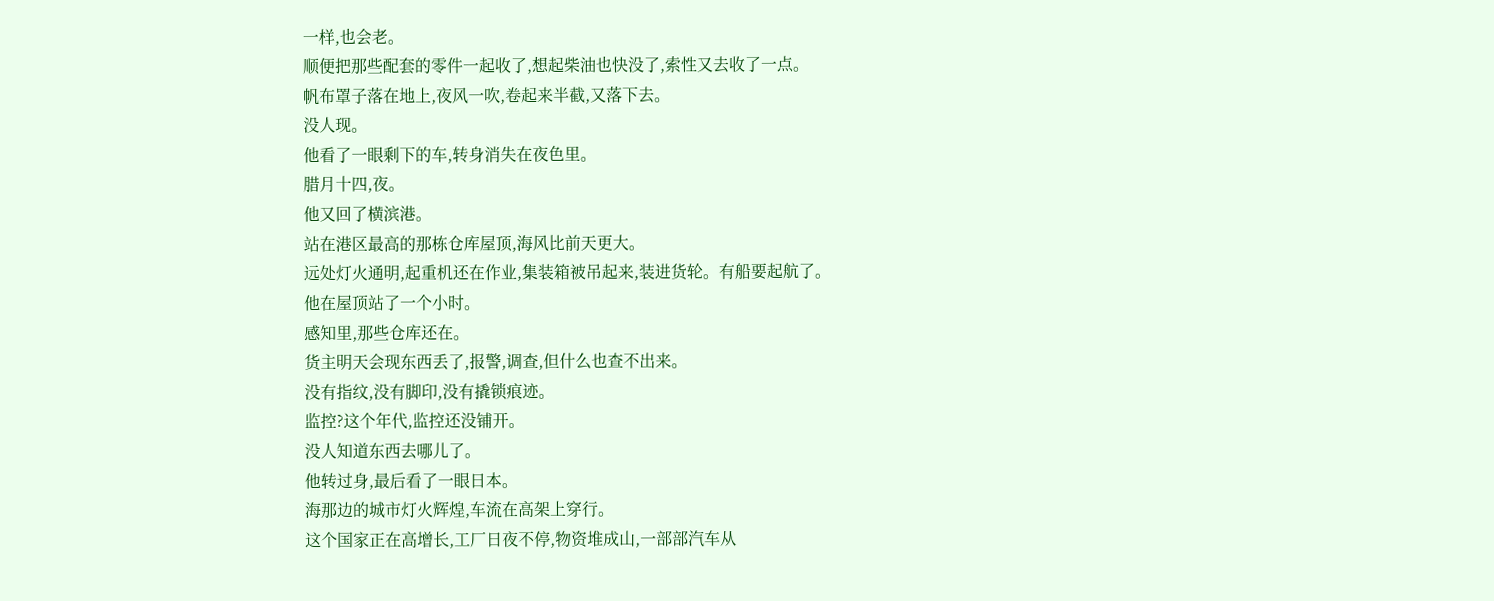一样,也会老。
顺便把那些配套的零件一起收了,想起柴油也快没了,索性又去收了一点。
帆布罩子落在地上,夜风一吹,卷起来半截,又落下去。
没人现。
他看了一眼剩下的车,转身消失在夜色里。
腊月十四,夜。
他又回了横滨港。
站在港区最高的那栋仓库屋顶,海风比前天更大。
远处灯火通明,起重机还在作业,集装箱被吊起来,装进货轮。有船要起航了。
他在屋顶站了一个小时。
感知里,那些仓库还在。
货主明天会现东西丢了,报警,调查,但什么也查不出来。
没有指纹,没有脚印,没有撬锁痕迹。
监控?这个年代,监控还没铺开。
没人知道东西去哪儿了。
他转过身,最后看了一眼日本。
海那边的城市灯火辉煌,车流在高架上穿行。
这个国家正在高增长,工厂日夜不停,物资堆成山,一部部汽车从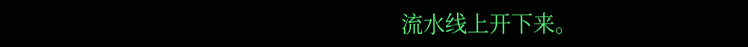流水线上开下来。